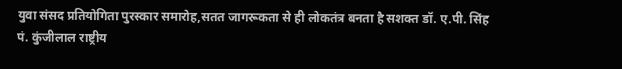युवा संसद प्रतियोगिता पुरस्कार समारोह,सतत जागरूकता से ही लोकतंत्र बनता है सशक्त डॉ. ए.पी. सिंह
पं. कुंजीलाल राष्ट्रीय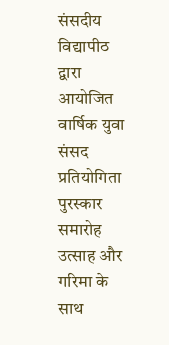संसदीय विद्यापीठ द्वारा आयोजित वार्षिक युवा संसद प्रतियोगिता पुरस्कार समारोह उत्साह और गरिमा के साथ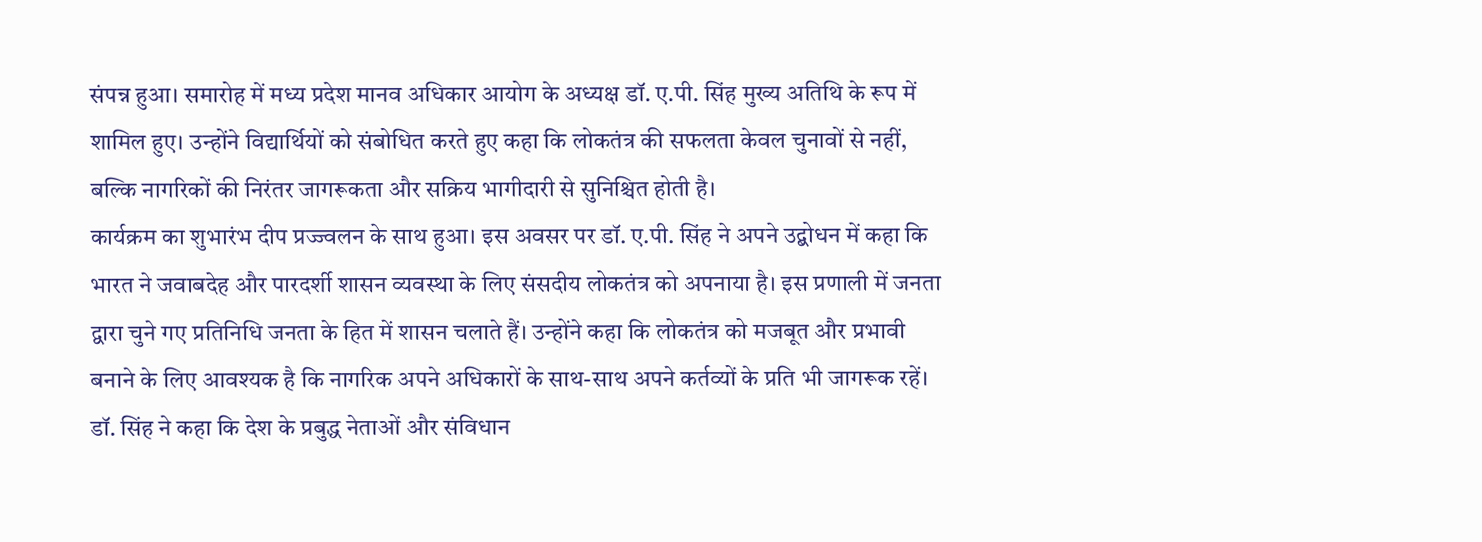संपन्न हुआ। समारोह में मध्य प्रदेश मानव अधिकार आयोग के अध्यक्ष डॉ. ए.पी. सिंह मुख्य अतिथि के रूप में शामिल हुए। उन्होंने विद्यार्थियों को संबोधित करते हुए कहा कि लोकतंत्र की सफलता केवल चुनावों से नहीं, बल्कि नागरिकों की निरंतर जागरूकता और सक्रिय भागीदारी से सुनिश्चित होती है।
कार्यक्रम का शुभारंभ दीप प्रज्ज्वलन के साथ हुआ। इस अवसर पर डॉ. ए.पी. सिंह ने अपने उद्बोधन में कहा कि भारत ने जवाबदेह और पारदर्शी शासन व्यवस्था के लिए संसदीय लोकतंत्र को अपनाया है। इस प्रणाली में जनता द्वारा चुने गए प्रतिनिधि जनता के हित में शासन चलाते हैं। उन्होंने कहा कि लोकतंत्र को मजबूत और प्रभावी बनाने के लिए आवश्यक है कि नागरिक अपने अधिकारों के साथ-साथ अपने कर्तव्यों के प्रति भी जागरूक रहें। डॉ. सिंह ने कहा कि देश के प्रबुद्ध नेताओं और संविधान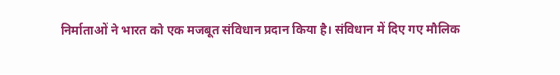निर्माताओं ने भारत को एक मजबूत संविधान प्रदान किया है। संविधान में दिए गए मौलिक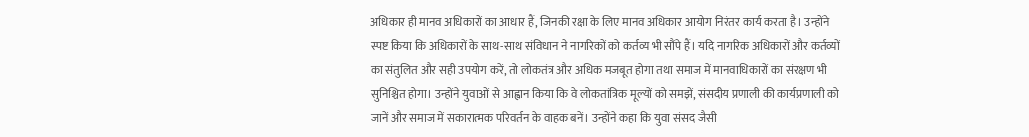अधिकार ही मानव अधिकारों का आधार हैं, जिनकी रक्षा के लिए मानव अधिकार आयोग निरंतर कार्य करता है। उन्होंने स्पष्ट किया कि अधिकारों के साथ-साथ संविधान ने नागरिकों को कर्तव्य भी सौंपे हैं। यदि नागरिक अधिकारों और कर्तव्यों का संतुलित और सही उपयोग करें, तो लोकतंत्र और अधिक मजबूत होगा तथा समाज में मानवाधिकारों का संरक्षण भी सुनिश्चित होगा। उन्होंने युवाओं से आह्वान किया कि वे लोकतांत्रिक मूल्यों को समझें, संसदीय प्रणाली की कार्यप्रणाली को जानें और समाज में सकारात्मक परिवर्तन के वाहक बनें। उन्होंने कहा कि युवा संसद जैसी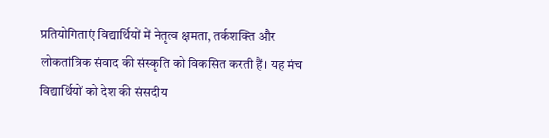प्रतियोगिताएं विद्यार्थियों में नेतृत्व क्षमता, तर्कशक्ति और लोकतांत्रिक संवाद की संस्कृति को विकसित करती हैं। यह मंच विद्यार्थियों को देश की संसदीय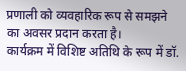प्रणाली को व्यवहारिक रूप से समझने का अवसर प्रदान करता है।
कार्यक्रम में विशिष्ट अतिथि के रूप में डॉ.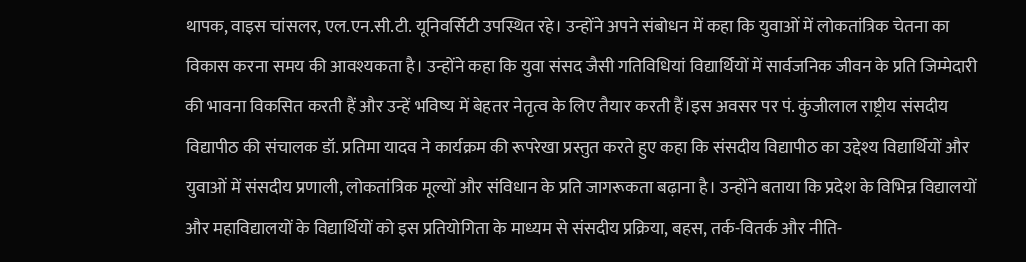थापक, वाइस चांसलर, एल.एन.सी.टी. यूनिवर्सिटी उपस्थित रहे। उन्होंने अपने संबोधन में कहा कि युवाओं में लोकतांत्रिक चेतना का विकास करना समय की आवश्यकता है। उन्होंने कहा कि युवा संसद जैसी गतिविधियां विद्यार्थियों में सार्वजनिक जीवन के प्रति जिम्मेदारी की भावना विकसित करती हैं और उन्हें भविष्य में बेहतर नेतृत्व के लिए तैयार करती हैं।इस अवसर पर पं. कुंजीलाल राष्ट्रीय संसदीय विद्यापीठ की संचालक डॉ. प्रतिमा यादव ने कार्यक्रम की रूपरेखा प्रस्तुत करते हुए कहा कि संसदीय विद्यापीठ का उद्देश्य विद्यार्थियों और युवाओं में संसदीय प्रणाली, लोकतांत्रिक मूल्यों और संविधान के प्रति जागरूकता बढ़ाना है। उन्होंने बताया कि प्रदेश के विभिन्न विद्यालयों और महाविद्यालयों के विद्यार्थियों को इस प्रतियोगिता के माध्यम से संसदीय प्रक्रिया, बहस, तर्क-वितर्क और नीति-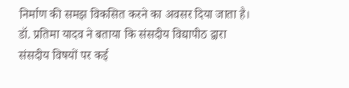निर्माण की समझ विकसित करने का अवसर दिया जाता है।
डॉ. प्रतिमा यादव ने बताया कि संसदीय विद्यापीठ द्वारा संसदीय विषयों पर कई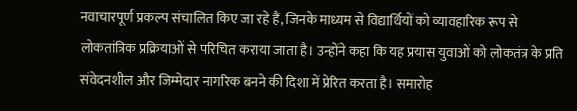नवाचारपूर्ण प्रकल्प संचालित किए जा रहे हैं, जिनके माध्यम से विद्यार्थियों को व्यावहारिक रूप से लोकतांत्रिक प्रक्रियाओं से परिचित कराया जाता है। उन्होंने कहा कि यह प्रयास युवाओं को लोकतंत्र के प्रति संवेदनशील और जिम्मेदार नागरिक बनने की दिशा में प्रेरित करता है। समारोह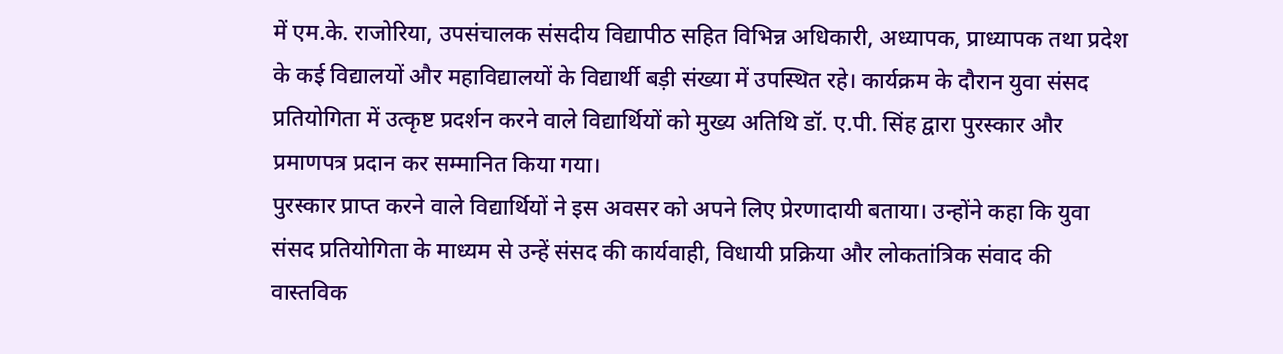में एम.के. राजोरिया, उपसंचालक संसदीय विद्यापीठ सहित विभिन्न अधिकारी, अध्यापक, प्राध्यापक तथा प्रदेश के कई विद्यालयों और महाविद्यालयों के विद्यार्थी बड़ी संख्या में उपस्थित रहे। कार्यक्रम के दौरान युवा संसद प्रतियोगिता में उत्कृष्ट प्रदर्शन करने वाले विद्यार्थियों को मुख्य अतिथि डॉ. ए.पी. सिंह द्वारा पुरस्कार और प्रमाणपत्र प्रदान कर सम्मानित किया गया।
पुरस्कार प्राप्त करने वाले विद्यार्थियों ने इस अवसर को अपने लिए प्रेरणादायी बताया। उन्होंने कहा कि युवा संसद प्रतियोगिता के माध्यम से उन्हें संसद की कार्यवाही, विधायी प्रक्रिया और लोकतांत्रिक संवाद की वास्तविक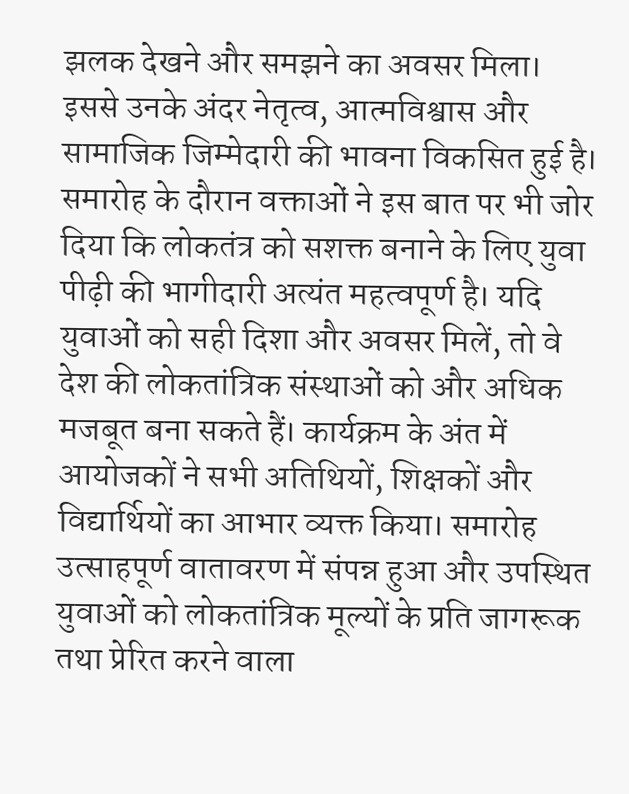झलक देखने और समझने का अवसर मिला। इससे उनके अंदर नेतृत्व, आत्मविश्वास और सामाजिक जिम्मेदारी की भावना विकसित हुई है।
समारोह के दौरान वक्ताओं ने इस बात पर भी जोर दिया कि लोकतंत्र को सशक्त बनाने के लिए युवा पीढ़ी की भागीदारी अत्यंत महत्वपूर्ण है। यदि युवाओं को सही दिशा और अवसर मिलें, तो वे देश की लोकतांत्रिक संस्थाओं को और अधिक मजबूत बना सकते हैं। कार्यक्रम के अंत में आयोजकों ने सभी अतिथियों, शिक्षकों और विद्यार्थियों का आभार व्यक्त किया। समारोह उत्साहपूर्ण वातावरण में संपन्न हुआ और उपस्थित युवाओं को लोकतांत्रिक मूल्यों के प्रति जागरूक तथा प्रेरित करने वाला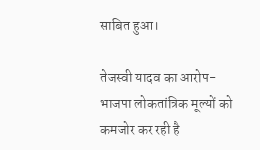साबित हुआ।

तेजस्वी यादव का आरोप- भाजपा लोकतांत्रिक मूल्यों को कमजोर कर रही है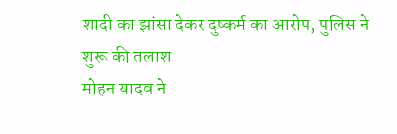शादी का झांसा देकर दुष्कर्म का आरोप, पुलिस ने शुरू की तलाश
मोहन यादव ने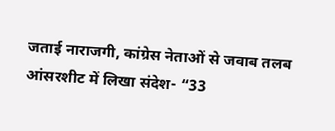जताई नाराजगी, कांग्रेस नेताओं से जवाब तलब
आंसरशीट में लिखा संदेश- “33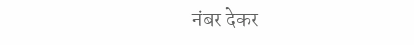नंबर देकर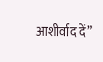आशीर्वाद दें”